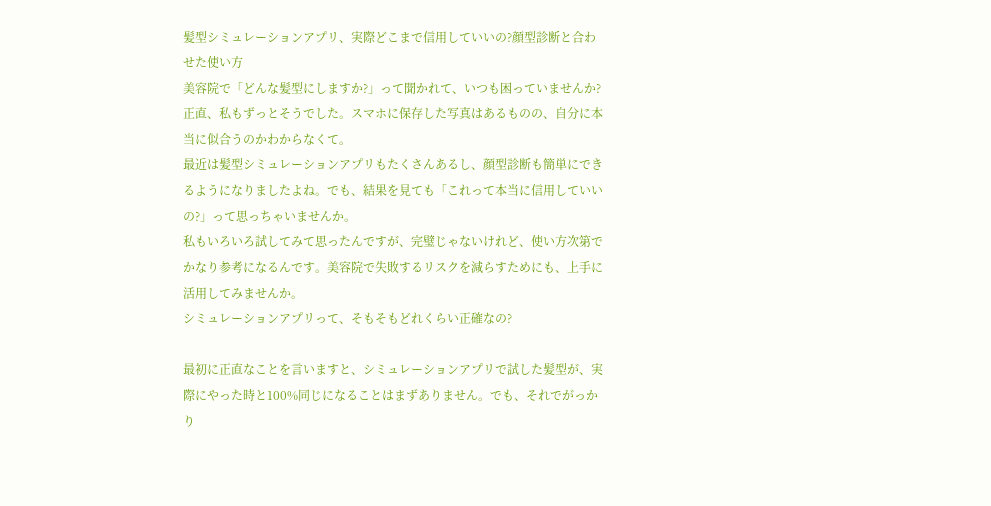髪型シミュレーションアプリ、実際どこまで信用していいの?顔型診断と合わせた使い方
美容院で「どんな髪型にしますか?」って聞かれて、いつも困っていませんか?正直、私もずっとそうでした。スマホに保存した写真はあるものの、自分に本当に似合うのかわからなくて。
最近は髪型シミュレーションアプリもたくさんあるし、顔型診断も簡単にできるようになりましたよね。でも、結果を見ても「これって本当に信用していいの?」って思っちゃいませんか。
私もいろいろ試してみて思ったんですが、完璧じゃないけれど、使い方次第でかなり参考になるんです。美容院で失敗するリスクを減らすためにも、上手に活用してみませんか。
シミュレーションアプリって、そもそもどれくらい正確なの?

最初に正直なことを言いますと、シミュレーションアプリで試した髪型が、実際にやった時と100%同じになることはまずありません。でも、それでがっかり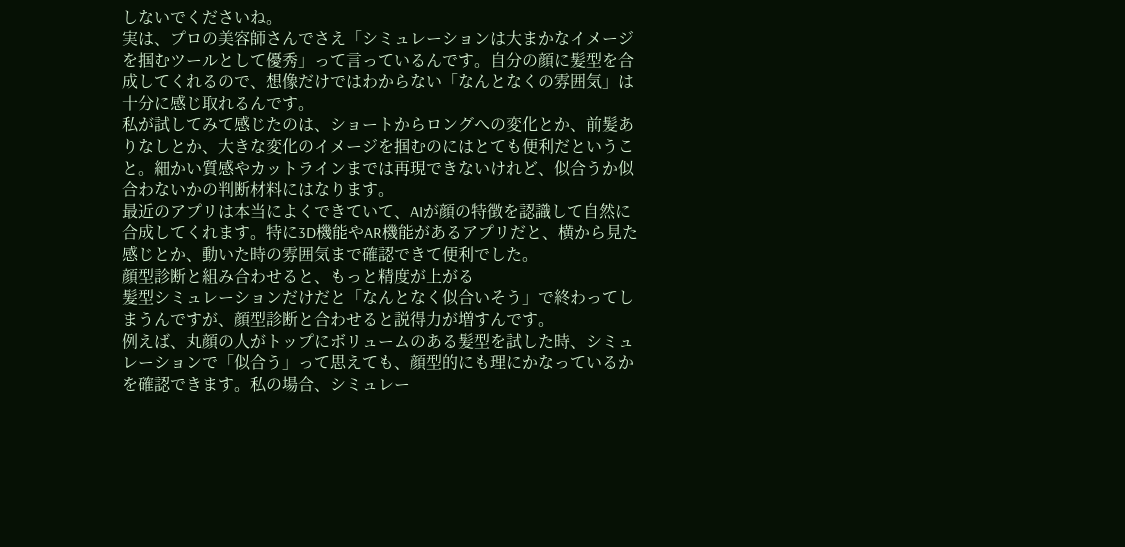しないでくださいね。
実は、プロの美容師さんでさえ「シミュレーションは大まかなイメージを掴むツールとして優秀」って言っているんです。自分の顔に髪型を合成してくれるので、想像だけではわからない「なんとなくの雰囲気」は十分に感じ取れるんです。
私が試してみて感じたのは、ショートからロングへの変化とか、前髪ありなしとか、大きな変化のイメージを掴むのにはとても便利だということ。細かい質感やカットラインまでは再現できないけれど、似合うか似合わないかの判断材料にはなります。
最近のアプリは本当によくできていて、AIが顔の特徴を認識して自然に合成してくれます。特に3D機能やAR機能があるアプリだと、横から見た感じとか、動いた時の雰囲気まで確認できて便利でした。
顔型診断と組み合わせると、もっと精度が上がる
髪型シミュレーションだけだと「なんとなく似合いそう」で終わってしまうんですが、顔型診断と合わせると説得力が増すんです。
例えば、丸顔の人がトップにボリュームのある髪型を試した時、シミュレーションで「似合う」って思えても、顔型的にも理にかなっているかを確認できます。私の場合、シミュレー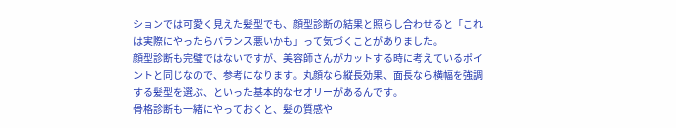ションでは可愛く見えた髪型でも、顔型診断の結果と照らし合わせると「これは実際にやったらバランス悪いかも」って気づくことがありました。
顔型診断も完璧ではないですが、美容師さんがカットする時に考えているポイントと同じなので、参考になります。丸顔なら縦長効果、面長なら横幅を強調する髪型を選ぶ、といった基本的なセオリーがあるんです。
骨格診断も一緒にやっておくと、髪の質感や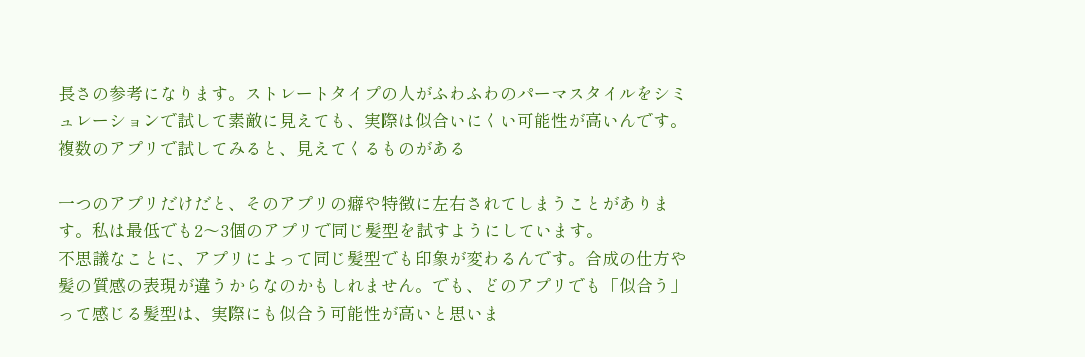長さの参考になります。ストレートタイプの人がふわふわのパーマスタイルをシミュレーションで試して素敵に見えても、実際は似合いにくい可能性が高いんです。
複数のアプリで試してみると、見えてくるものがある

一つのアプリだけだと、そのアプリの癖や特徴に左右されてしまうことがあります。私は最低でも2〜3個のアプリで同じ髪型を試すようにしています。
不思議なことに、アプリによって同じ髪型でも印象が変わるんです。合成の仕方や髪の質感の表現が違うからなのかもしれません。でも、どのアプリでも「似合う」って感じる髪型は、実際にも似合う可能性が高いと思いま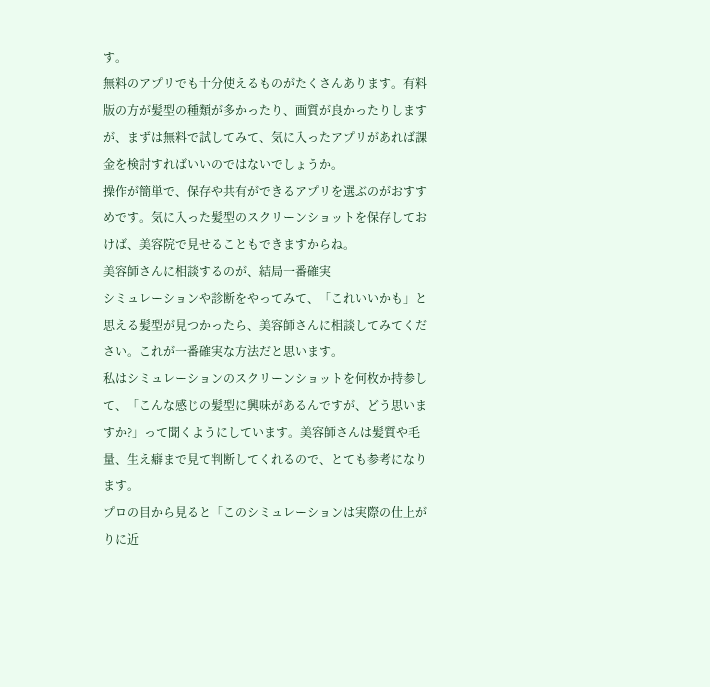す。
無料のアプリでも十分使えるものがたくさんあります。有料版の方が髪型の種類が多かったり、画質が良かったりしますが、まずは無料で試してみて、気に入ったアプリがあれば課金を検討すればいいのではないでしょうか。
操作が簡単で、保存や共有ができるアプリを選ぶのがおすすめです。気に入った髪型のスクリーンショットを保存しておけば、美容院で見せることもできますからね。
美容師さんに相談するのが、結局一番確実
シミュレーションや診断をやってみて、「これいいかも」と思える髪型が見つかったら、美容師さんに相談してみてください。これが一番確実な方法だと思います。
私はシミュレーションのスクリーンショットを何枚か持参して、「こんな感じの髪型に興味があるんですが、どう思いますか?」って聞くようにしています。美容師さんは髪質や毛量、生え癖まで見て判断してくれるので、とても参考になります。
プロの目から見ると「このシミュレーションは実際の仕上がりに近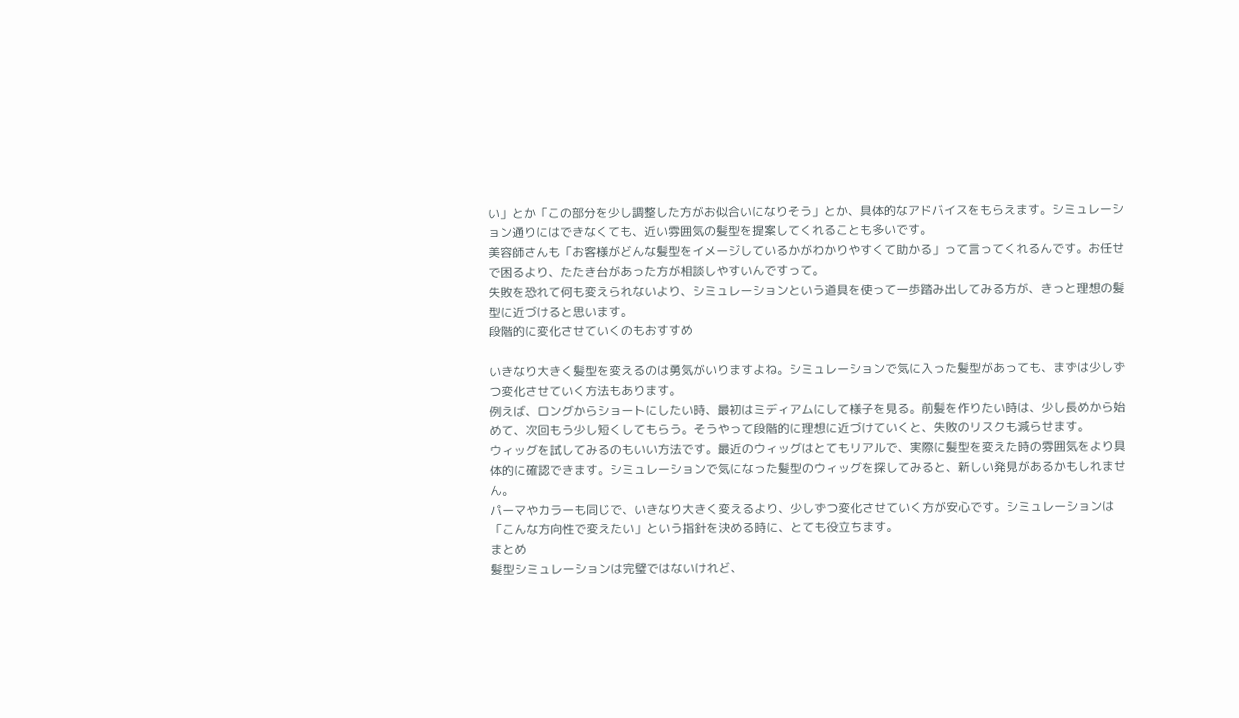い」とか「この部分を少し調整した方がお似合いになりそう」とか、具体的なアドバイスをもらえます。シミュレーション通りにはできなくても、近い雰囲気の髪型を提案してくれることも多いです。
美容師さんも「お客様がどんな髪型をイメージしているかがわかりやすくて助かる」って言ってくれるんです。お任せで困るより、たたき台があった方が相談しやすいんですって。
失敗を恐れて何も変えられないより、シミュレーションという道具を使って一歩踏み出してみる方が、きっと理想の髪型に近づけると思います。
段階的に変化させていくのもおすすめ

いきなり大きく髪型を変えるのは勇気がいりますよね。シミュレーションで気に入った髪型があっても、まずは少しずつ変化させていく方法もあります。
例えば、ロングからショートにしたい時、最初はミディアムにして様子を見る。前髪を作りたい時は、少し長めから始めて、次回もう少し短くしてもらう。そうやって段階的に理想に近づけていくと、失敗のリスクも減らせます。
ウィッグを試してみるのもいい方法です。最近のウィッグはとてもリアルで、実際に髪型を変えた時の雰囲気をより具体的に確認できます。シミュレーションで気になった髪型のウィッグを探してみると、新しい発見があるかもしれません。
パーマやカラーも同じで、いきなり大きく変えるより、少しずつ変化させていく方が安心です。シミュレーションは「こんな方向性で変えたい」という指針を決める時に、とても役立ちます。
まとめ
髪型シミュレーションは完璧ではないけれど、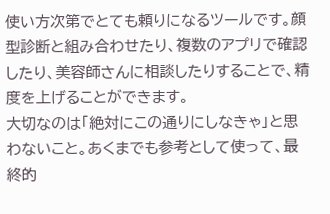使い方次第でとても頼りになるツールです。顔型診断と組み合わせたり、複数のアプリで確認したり、美容師さんに相談したりすることで、精度を上げることができます。
大切なのは「絶対にこの通りにしなきゃ」と思わないこと。あくまでも参考として使って、最終的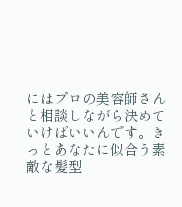にはプロの美容師さんと相談しながら決めていけばいいんです。きっとあなたに似合う素敵な髪型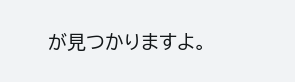が見つかりますよ。